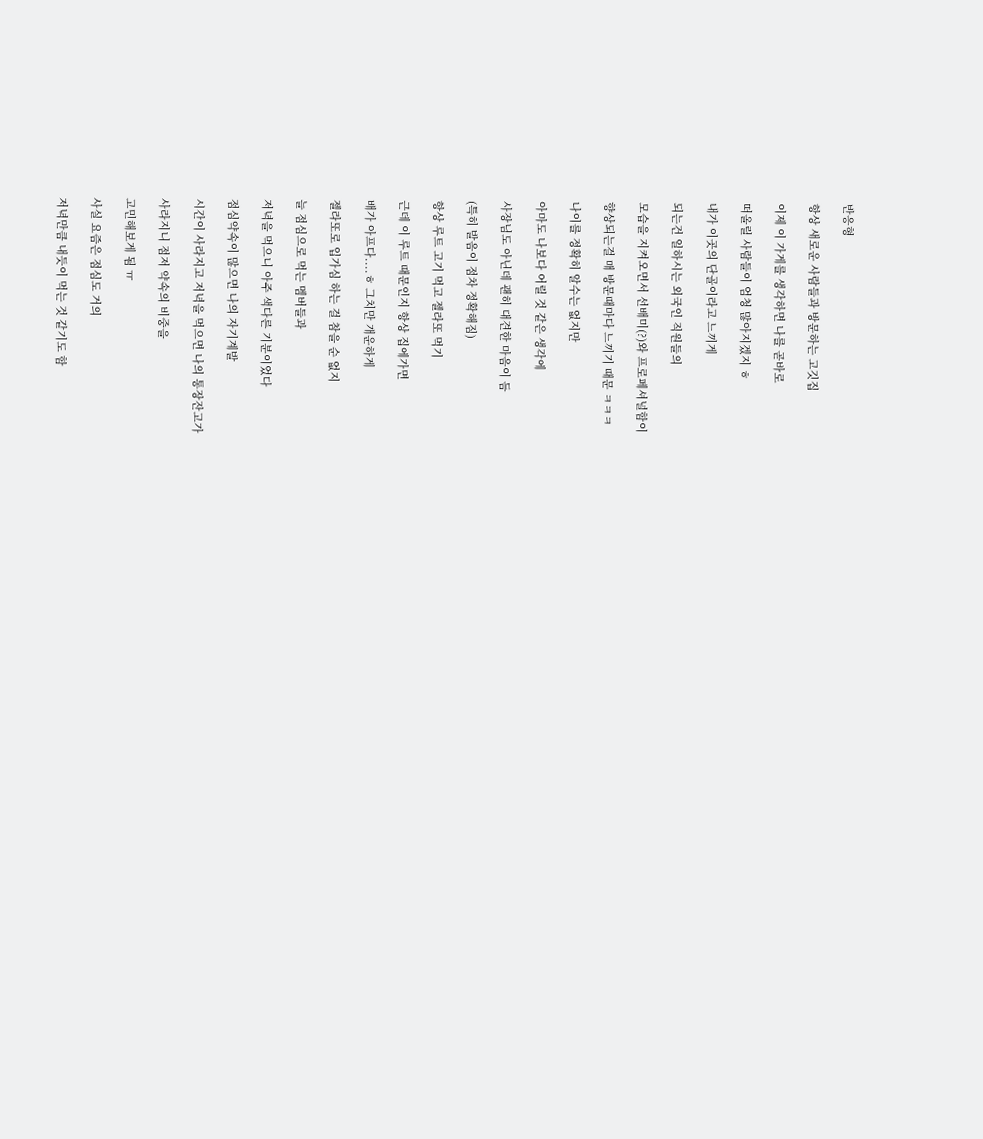반응형

항상 새로운 사람들과 방문하는 고깃집

이제 이 가게를 생각하면 나를 곧바로

떠올릴 사람들이 엄청 많아지겠지 ㅎ

내가 이곳의 단골이라고 느끼게

되는건 일하시는 외국인 직원들의

모습을 지켜오면서 선배미(?)와 프로페셔널함이

향상되는걸 매 방문때마다 느끼기 때문 ㅋㅋㅋ

나이를 정확히 알수는 없지만

아마도 나보다 어릴 것 같은 생각에

사장님도 아닌데 괜히 대견한 마음이 듬

(특히 발음이 점차 정확해짐)

항상 루트 고기 먹고 젤라또 먹기

근데 이 루트 때문인지 항상 집에가면

배가 아프다....ㅎ 그치만 개운하게

젤라또로 입가심 하는 걸 참을 순 없지

늘 점심으로 먹는 멤버들과

저녁을 먹으니 아주 색다른 기분이었다

점심약속이 많으면 나의 자기계발

시간이 사라지고 저녁을 먹으면 나의 통장잔고가

사라지니 점저 약속의 비중을

고민해보게 됨 ㅠ

사실 요즘은 점심도 거의

저녁만큼 내듯이 먹는 것 같기도 함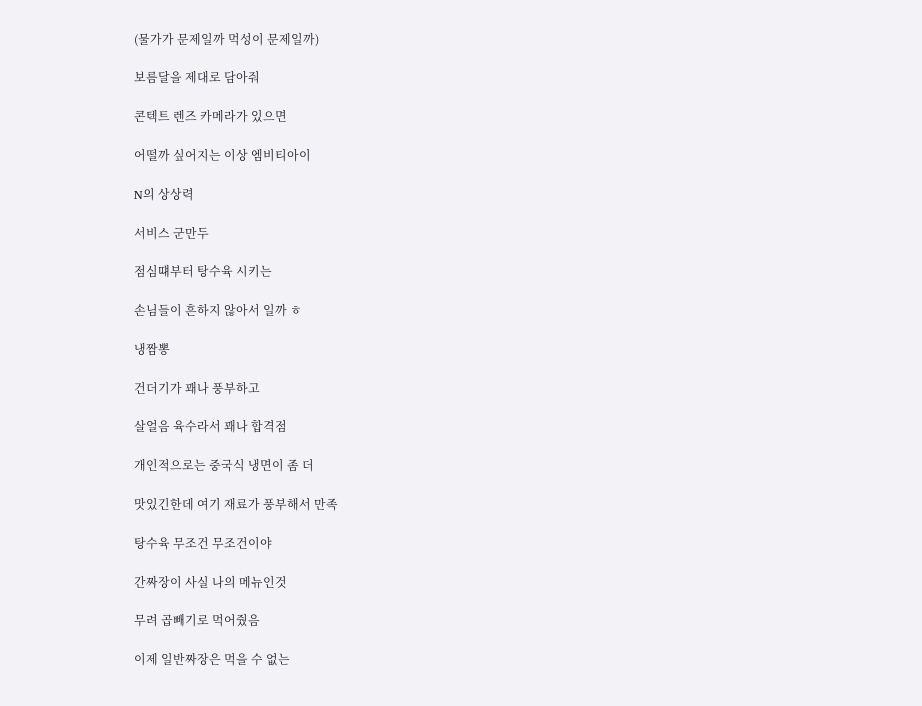(물가가 문제일까 먹성이 문제일까)

보름달을 제대로 담아줘

콘텍트 렌즈 카메라가 있으면

어떨까 싶어지는 이상 엠비티아이

N의 상상력

서비스 군만두

점심떄부터 탕수육 시키는

손님들이 흔하지 않아서 일까 ㅎ

냉짬뽕

건더기가 꽤나 풍부하고

살얼음 육수라서 꽤나 합격점

개인적으로는 중국식 냉면이 좀 더

맛있긴한데 여기 재료가 풍부해서 만족

탕수육 무조건 무조건이야

간짜장이 사실 나의 메뉴인것

무려 곱빼기로 먹어줬음

이제 일반짜장은 먹을 수 없는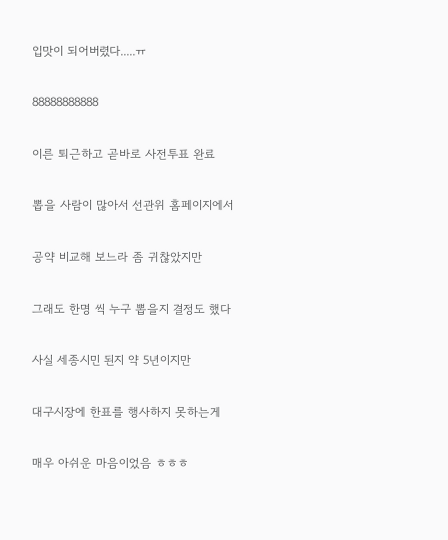입맛이 되어버렸다.....ㅠ

88888888888

이른 퇴근하고 곧바로 사전투표 완료

뽑을 사람이 많아서 선관위 홈페이지에서

공약 비교해 보느라 좀 귀찮았지만

그래도 한명 씩 누구 뽑을지 결정도 했다

사실 세종시민 된지 약 5년이지만

대구시장에 한표를 행사하지 못하는게

매우 아쉬운 마음이었음 ㅎㅎㅎ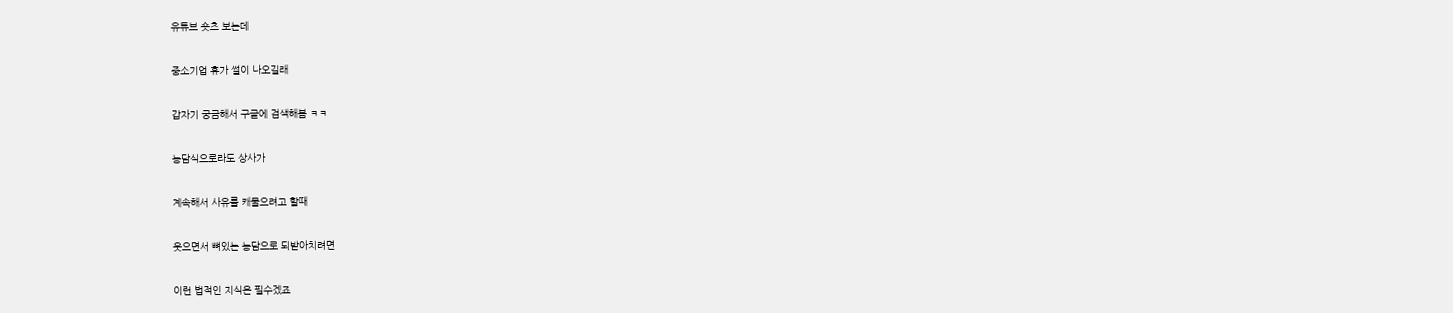유튜브 숏츠 보는데

중소기업 휴가 썰이 나오길래

갑자기 궁금해서 구글에 검색해봄 ㅋㅋ

농담식으로라도 상사가

계속해서 사유를 캐물으려고 할때

웃으면서 뼈있는 농담으로 되받아치려면

이런 법적인 지식은 필수겠죠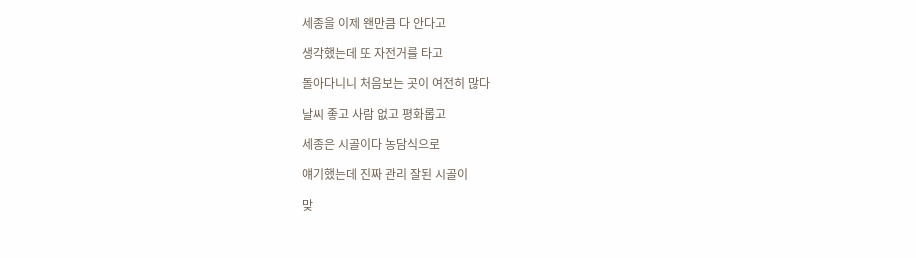세종을 이제 왠만큼 다 안다고

생각했는데 또 자전거를 타고

돌아다니니 처음보는 곳이 여전히 많다

날씨 좋고 사람 없고 평화롭고

세종은 시골이다 농담식으로

얘기했는데 진짜 관리 잘된 시골이

맞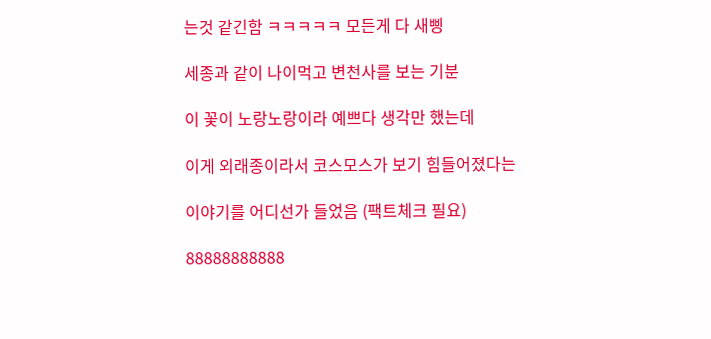는것 같긴함 ㅋㅋㅋㅋㅋ 모든게 다 새삥

세종과 같이 나이먹고 변천사를 보는 기분

이 꽃이 노랑노랑이라 예쁘다 생각만 했는데

이게 외래종이라서 코스모스가 보기 힘들어졌다는

이야기를 어디선가 들었음 (팩트체크 필요)

88888888888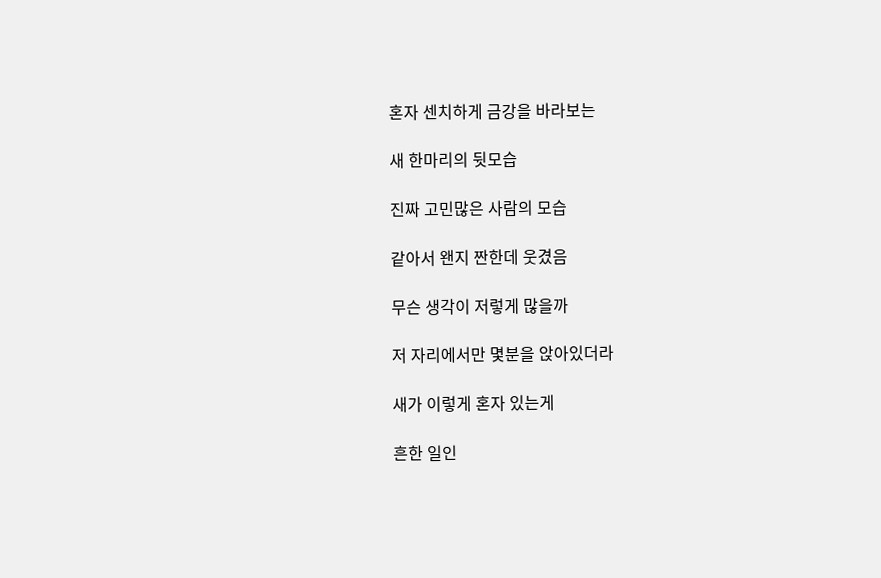혼자 센치하게 금강을 바라보는

새 한마리의 뒷모습

진짜 고민많은 사람의 모습

같아서 왠지 짠한데 웃겼음

무슨 생각이 저렇게 많을까

저 자리에서만 몇분을 앉아있더라

새가 이렇게 혼자 있는게

흔한 일인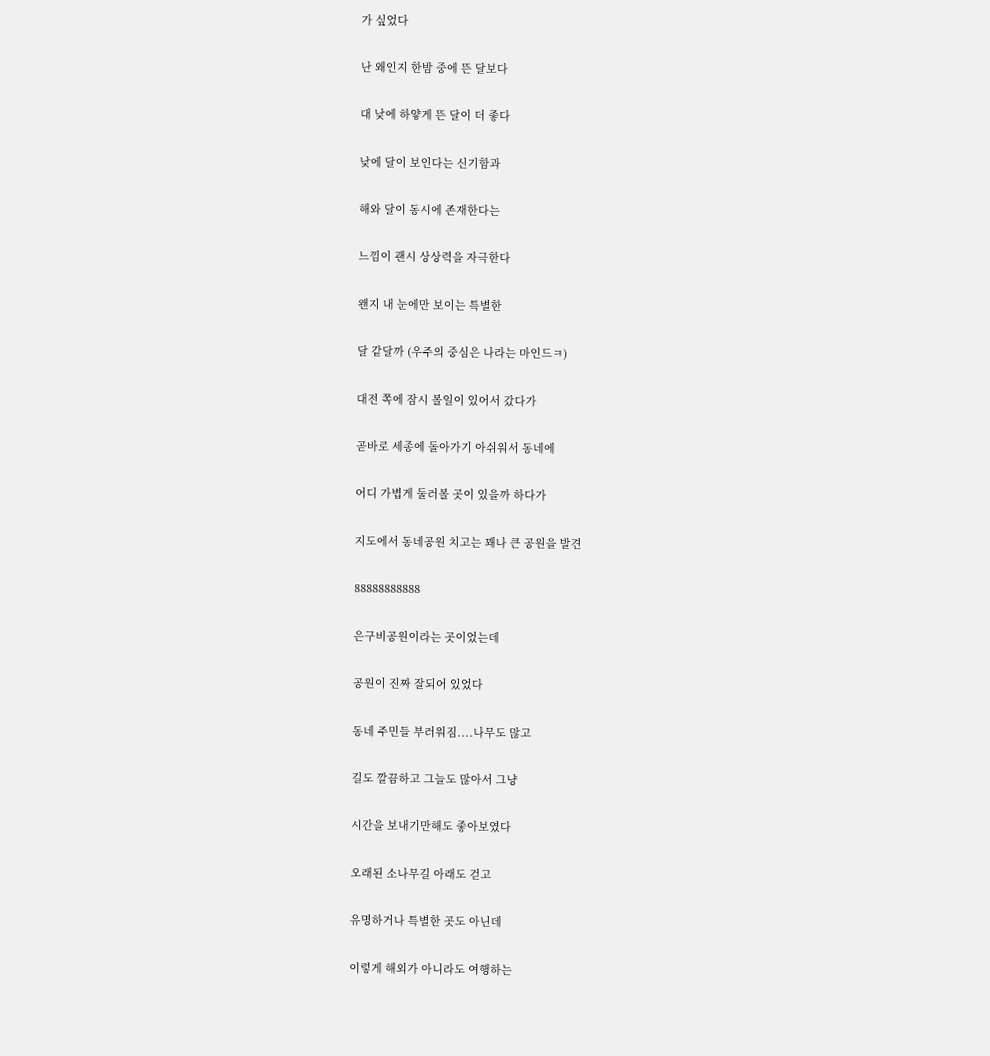가 싶었다

난 왜인지 한밤 중에 뜬 달보다

대 낮에 하얗게 뜬 달이 더 좋다

낮에 달이 보인다는 신기함과

해와 달이 동시에 존재한다는

느낌이 괜시 상상력을 자극한다

왠지 내 눈에만 보이는 특별한

달 같달까 (우주의 중심은 나라는 마인드ㅋ)

대전 쪽에 잠시 볼일이 있어서 갔다가

곧바로 세종에 돌아가기 아쉬워서 동네에

어디 가볍게 둘러볼 곳이 있을까 하다가

지도에서 동네공원 치고는 꽤나 큰 공원을 발견

88888888888

은구비공원이라는 곳이었는데

공원이 진짜 잘되어 있었다

동네 주민들 부러워짐....나무도 많고

길도 깔끔하고 그늘도 많아서 그냥

시간을 보내기만해도 좋아보였다

오래된 소나무길 아래도 걷고

유명하거나 특별한 곳도 아닌데

이렇게 해외가 아니라도 여행하는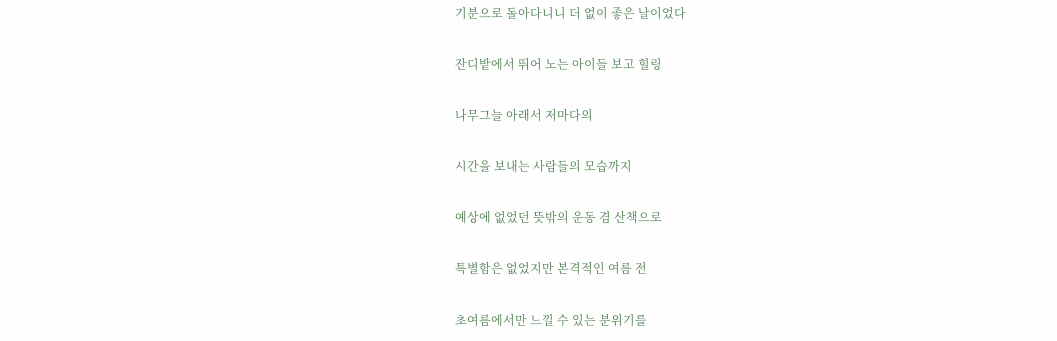기분으로 돌아다니니 더 없이 좋은 날이었다

잔디밭에서 뛰어 노는 아이들 보고 힐링

나무그늘 아래서 저마다의

시간을 보내는 사람들의 모습까지

예상에 없었던 뜻밖의 운동 겸 산책으로

특별함은 없었지만 본격적인 여름 전

초여름에서만 느낄 수 있는 분위기를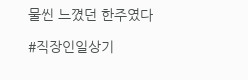물씬 느꼈던 한주였다

#직장인일상기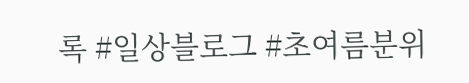록 #일상블로그 #초여름분위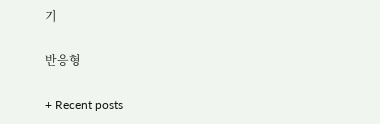기

반응형

+ Recent posts